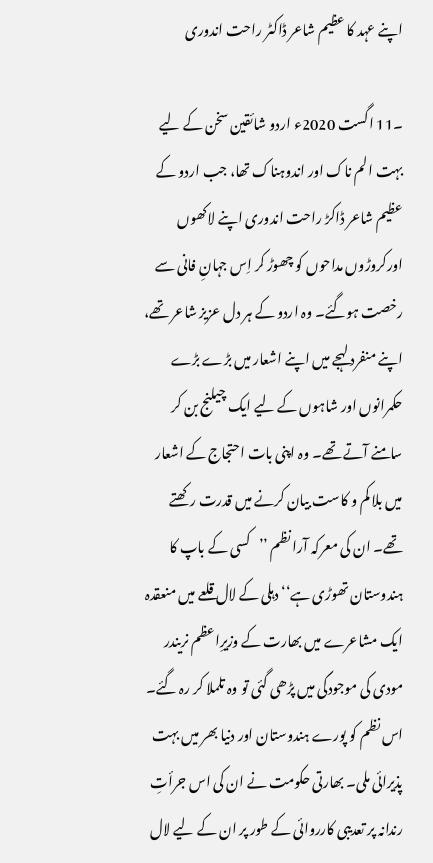اپنے عہد کا عظیم شاعر ڈاکٹر راحت اندوری

۔11 اگست 2020ء اردو شائقین سخن کے لیے بہت الم ناک اور اندوہناک تھا، جب اردو کے عظیم شاعر ڈاکڑ راحت اندوری اپنے لاکھوں اورکروڑوں مداحوں کو چھوڑ کر اِس جہانِ فانی سے رخصت ہوگئے۔ وہ اردو کے ہر دل عزیز شاعر تھے، اپنے منفرد لہجے میں اپنے اشعار میں بڑے بڑے حکمرانوں اور شاہوں کے لیے ایک چیلنج بن کر سامنے آتے تھے۔ وہ اپنی بات احتجاج کے اشعار میں بلا کم و کاست بیان کرنے میں قدرت رکھتے تھے۔ ان کی معرکہ آرا نظم ’’کسی کے باپ کا ہندوستان تھوڑی ہے‘‘ دہلی کے لال قلعے میں منعقدہ ایک مشاعرے میں بھارت کے وزیرِاعظم نریندر مودی کی موجودگی میں پڑھی گئی تو وہ تلملا کر رہ گئے۔ اس نظم کو پورے ہندوستان اور دنیا بھر میں بہت پذیرائی ملی۔ بھارتی حکومت نے ان کی اس جرأتِ رندانہ پر تعدیبی کارروائی کے طور پر ان کے لیے لال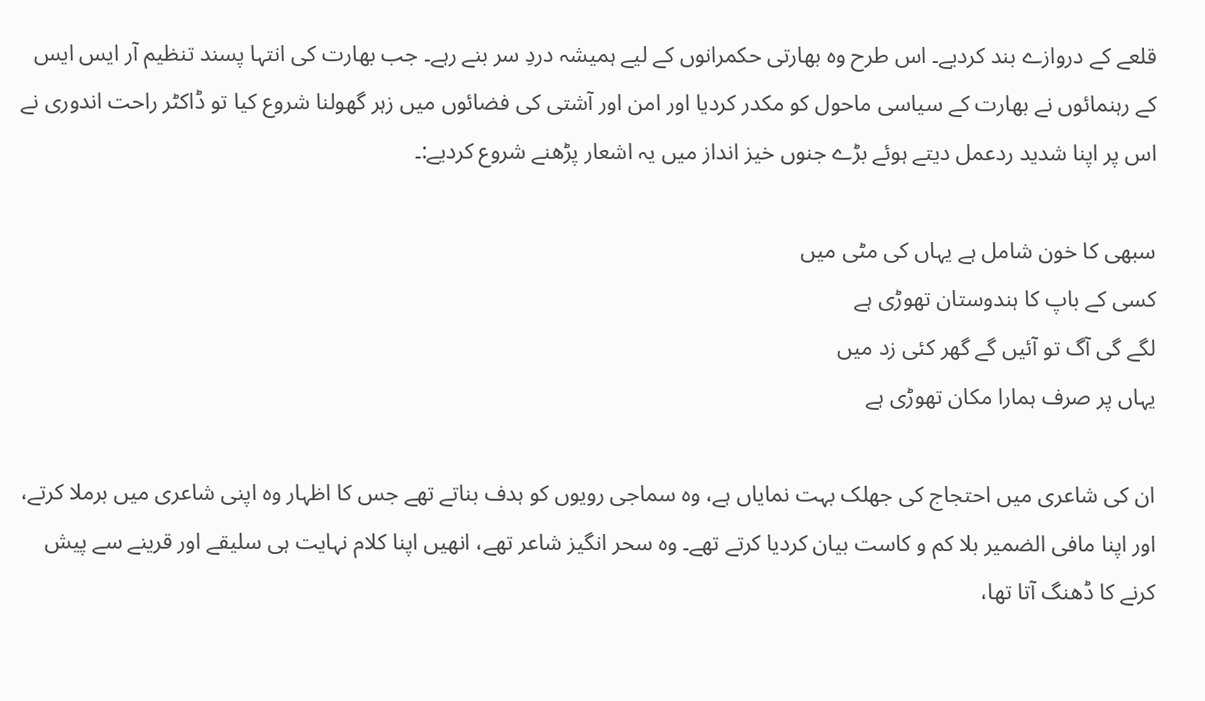قلعے کے دروازے بند کردیے۔ اس طرح وہ بھارتی حکمرانوں کے لیے ہمیشہ دردِ سر بنے رہے۔ جب بھارت کی انتہا پسند تنظیم آر ایس ایس کے رہنمائوں نے بھارت کے سیاسی ماحول کو مکدر کردیا اور امن اور آشتی کی فضائوں میں زہر گھولنا شروع کیا تو ڈاکٹر راحت اندوری نے اس پر اپنا شدید ردعمل دیتے ہوئے بڑے جنوں خیز انداز میں یہ اشعار پڑھنے شروع کردیے:۔

سبھی کا خون شامل ہے یہاں کی مٹی میں
کسی کے باپ کا ہندوستان تھوڑی ہے
لگے گی آگ تو آئیں گے گھر کئی زد میں
یہاں پر صرف ہمارا مکان تھوڑی ہے

ان کی شاعری میں احتجاج کی جھلک بہت نمایاں ہے، وہ سماجی رویوں کو ہدف بناتے تھے جس کا اظہار وہ اپنی شاعری میں برملا کرتے، اور اپنا مافی الضمیر بلا کم و کاست بیان کردیا کرتے تھے۔ وہ سحر انگیز شاعر تھے، انھیں اپنا کلام نہایت ہی سلیقے اور قرینے سے پیش کرنے کا ڈھنگ آتا تھا،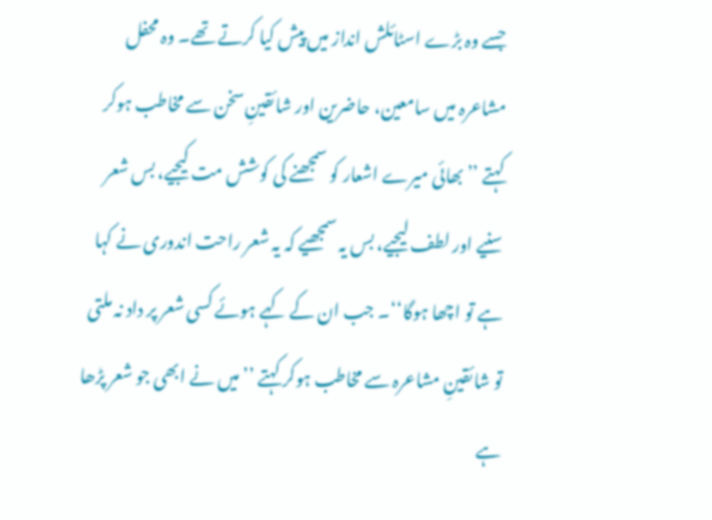جسے وہ بڑے اسٹائلش انداز میں پیش کیا کرتے تھے۔ وہ محفل مشاعرہ میں سامعین، حاضرین اور شائقینِ سخن سے مخاطب ہوکر کہتے ’’بھائی میرے اشعار کو سمجھنے کی کوشش مت کیجیے، بس شعر سنیے اور لطف لیجیے، بس یہ سمجھیے کہ یہ شعر راحت اندوری نے کہا ہے تو اچھا ہوگا‘‘۔ جب ان کے کہے ہوئے کسی شعر پر داد نہ ملتی تو شائقینِ مشاعرہ سے مخاطب ہوکر کہتے ’’میں نے ابھی جو شعر پڑھا ہے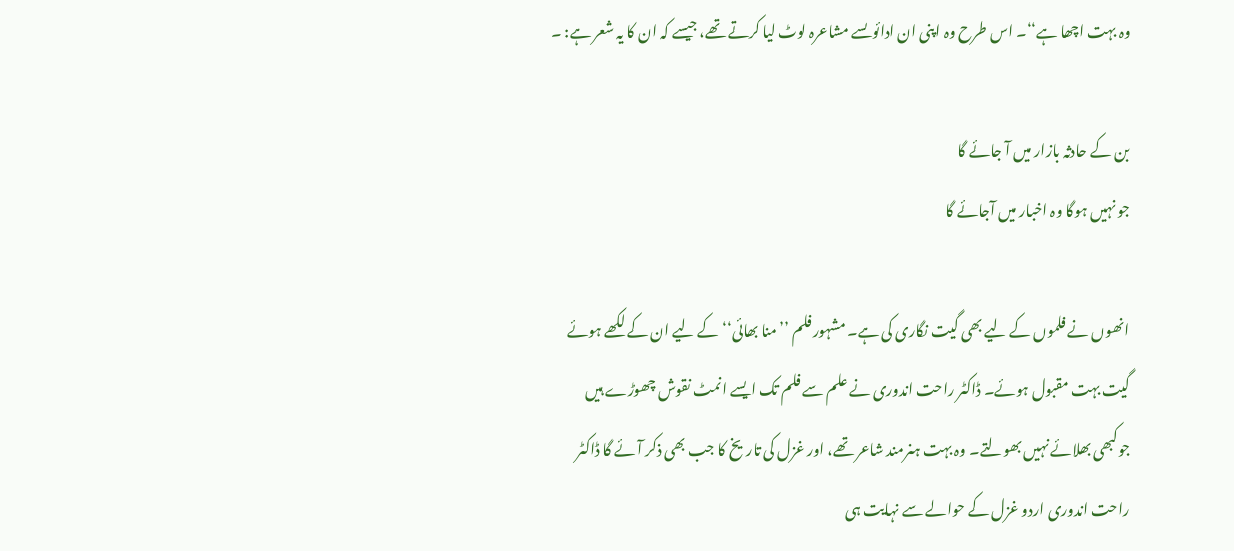وہ بہت اچھا ہے‘‘۔ اس طرح وہ اپنی ان ادائوںسے مشاعرہ لوٹ لیا کرتے تھے، جیسے کہ ان کا یہ شعر ہے: ۔

بن کے حادثہ بازار میں آ جائے گا
جو نہیں ہوگا وہ اخبار میں آجائے گا

انھوں نے فلموں کے لیے بھی گیت نگاری کی ہے۔ مشہور فلم ’’منا بھائی‘‘ کے لیے ان کے لکھے ہوئے گیت بہت مقبول ہوئے۔ ڈاکٹر راحت اندوری نے علم سے فلم تک ایسے انمٹ نقوش چھوڑے ہیں جوکبھی بھلائے نہیں بھولتے۔ وہ بہت ہنرمند شاعر تھے، اور غزل کی تاریخ کا جب بھی ذکر آئے گا ڈاکٹر راحت اندوری اردو غزل کے حوالے سے نہایت ہی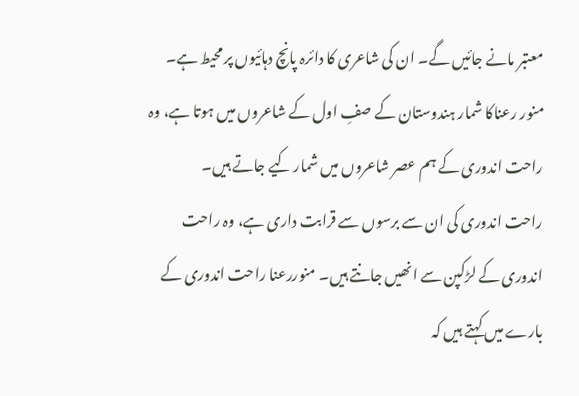معتبر مانے جائیں گے۔ ان کی شاعری کا دائرہ پانچ دہائیوں پر محیط ہے۔
منور رعناکا شمار ہندوستان کے صفِ اول کے شاعروں میں ہوتا ہے، وہ راحت اندوری کے ہم عصر شاعروں میں شمار کیے جاتے ہیں۔
راحت اندوری کی ان سے برسوں سے قرابت داری ہے، وہ راحت اندوری کے لڑکپن سے انھیں جانتے ہیں۔ منوررعنا راحت اندوری کے بارے میں کہتے ہیں کہ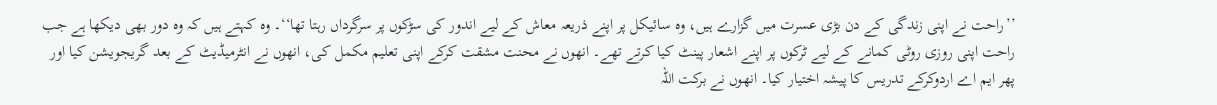’’راحت نے اپنی زندگی کے دن بڑی عسرت میں گزارے ہیں، وہ سائیکل پر اپنے ذریعہ معاش کے لیے اندور کی سڑکوں پر سرگرداں رہتا تھا‘‘۔ وہ کہتے ہیں کہ وہ دور بھی دیکھا ہے جب راحت اپنی روزی روٹی کمانے کے لیے ٹرکوں پر اپنے اشعار پینٹ کیا کرتے تھے۔ انھوں نے محنت مشقت کرکے اپنی تعلیم مکمل کی، انھوں نے انٹرمیڈیٹ کے بعد گریجویشن کیا اور پھر ایم اے اردوکرکے تدریس کا پیشہ اختیار کیا۔ انھوں نے برکت اللہ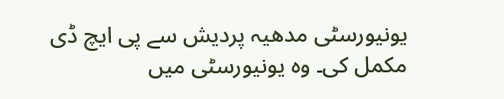یونیورسٹی مدھیہ پردیش سے پی ایچ ڈی مکمل کی۔ وہ یونیورسٹی میں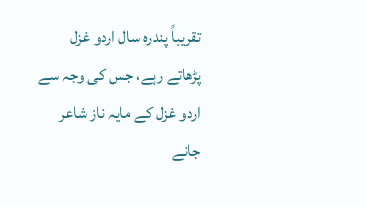تقریباً پندرہ سال اردو غزل پڑھاتے رہے، جس کی وجہ سے اردو غزل کے مایہ ناز شاعر جانے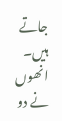جاتے ہیں۔ انھوں نے دو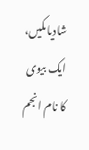شادیاںکیں، ایک بیوی کا نام انجم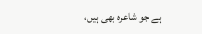ہے جو شاعرہ بھی ہیں،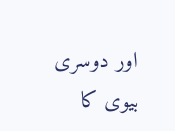اور دوسری بیوی کا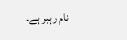نام رہبر ہے۔